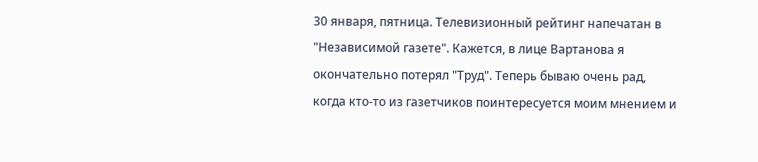30 января, пятница. Телевизионный рейтинг напечатан в "Независимой газете". Кажется, в лице Вартанова я окончательно потерял "Труд". Теперь бываю очень рад, когда кто-то из газетчиков поинтересуется моим мнением и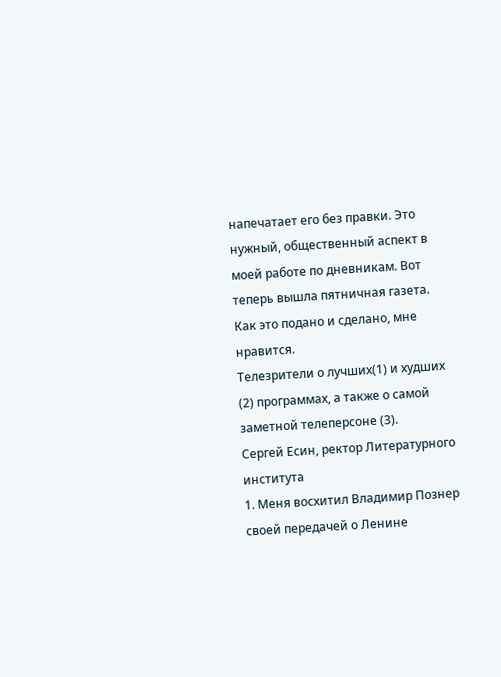напечатает его без правки. Это нужный, общественный аспект в моей работе по дневникам. Вот теперь вышла пятничная газета. Как это подано и сделано, мне нравится.
Телезрители о лучших(1) и худших (2) программах, а также о самой заметной телеперсоне (3).
Сергей Есин, ректор Литературного института
1. Меня восхитил Владимир Познер своей передачей о Ленине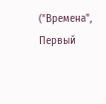("Времена", Первый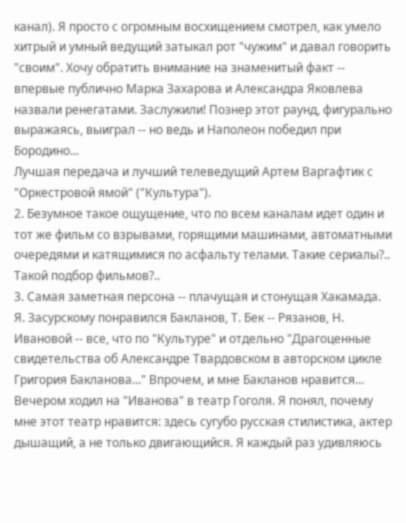канал). Я просто с огромным восхищением смотрел, как умело хитрый и умный ведущий затыкал рот "чужим" и давал говорить "своим". Хочу обратить внимание на знаменитый факт -- впервые публично Марка Захарова и Александра Яковлева назвали ренегатами. Заслужили! Познер этот раунд, фигурально выражаясь, выиграл -- но ведь и Наполеон победил при Бородино...
Лучшая передача и лучший телеведущий Артем Варгафтик с "Оркестровой ямой" ("Культура").
2. Безумное такое ощущение, что по всем каналам идет один и тот же фильм со взрывами, горящими машинами, автоматными очередями и катящимися по асфальту телами. Такие сериалы?.. Такой подбор фильмов?..
3. Самая заметная персона -- плачущая и стонущая Хакамада.
Я. Засурскому понравился Бакланов, Т. Бек -- Рязанов, Н. Ивановой -- все, что по "Культуре" и отдельно "Драгоценные свидетельства об Александре Твардовском в авторском цикле Григория Бакланова..." Впрочем, и мне Бакланов нравится...
Вечером ходил на "Иванова" в театр Гоголя. Я понял, почему мне этот театр нравится: здесь сугубо русская стилистика, актер дышащий, а не только двигающийся. Я каждый раз удивляюсь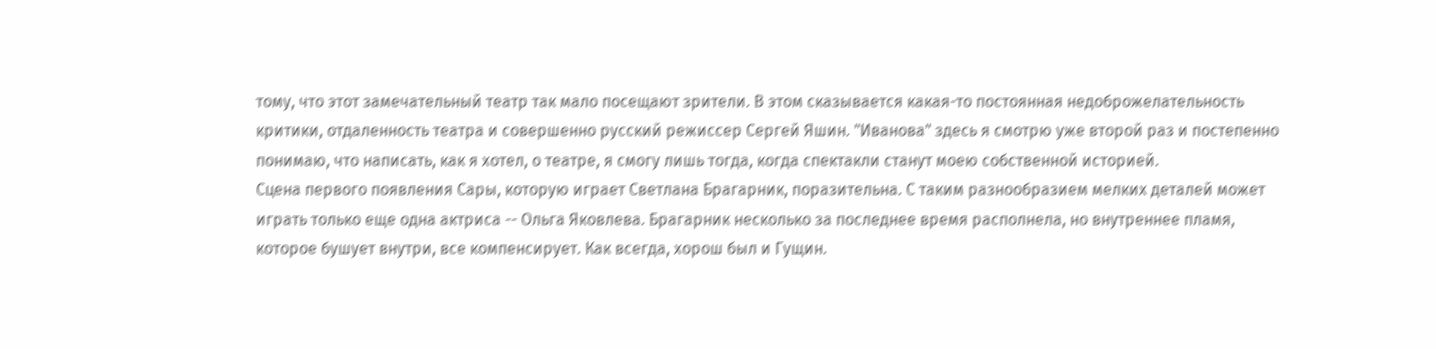тому, что этот замечательный театр так мало посещают зрители. В этом сказывается какая-то постоянная недоброжелательность критики, отдаленность театра и совершенно русский режиссер Сергей Яшин. "Иванова" здесь я смотрю уже второй раз и постепенно понимаю, что написать, как я хотел, о театре, я смогу лишь тогда, когда спектакли станут моею собственной историей.
Сцена первого появления Сары, которую играет Светлана Брагарник, поразительна. С таким разнообразием мелких деталей может играть только еще одна актриса -- Ольга Яковлева. Брагарник несколько за последнее время располнела, но внутреннее пламя, которое бушует внутри, все компенсирует. Как всегда, хорош был и Гущин.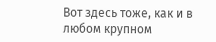Вот здесь тоже, как и в любом крупном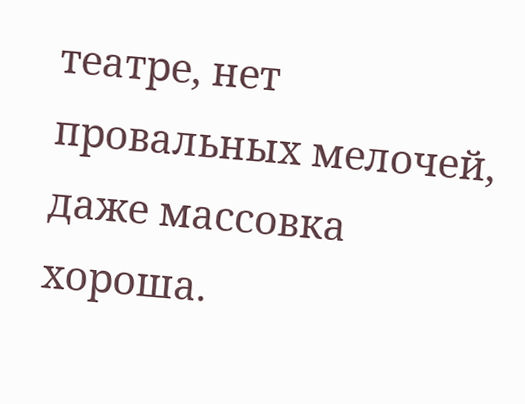театре, нет провальных мелочей, даже массовка хороша.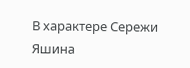В характере Сережи Яшина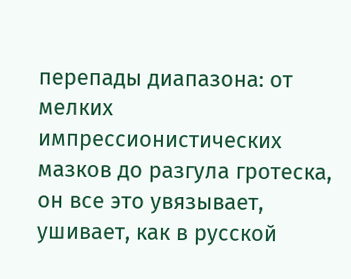перепады диапазона: от мелких импрессионистических мазков до разгула гротеска, он все это увязывает, ушивает, как в русской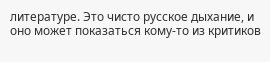литературе. Это чисто русское дыхание, и оно может показаться кому-то из критиков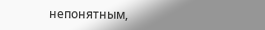непонятным,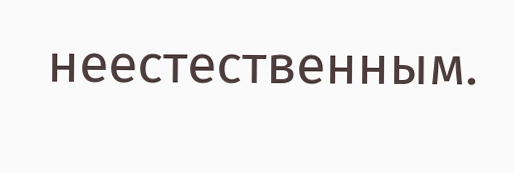неестественным.